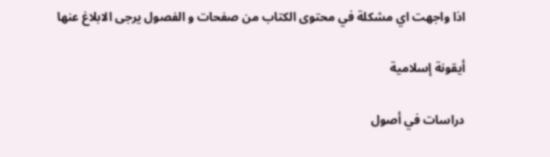اذا واجهت اي مشكلة في محتوى الكتاب من صفحات و الفصول يرجى الابلاغ عنها

أيقونة إسلامية

دراسات في أصول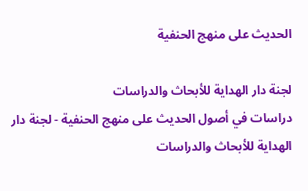الحديث على منهج الحنفية

لجنة دار الهداية للأبحاث والدراسات
دراسات في أصول الحديث على منهج الحنفية - لجنة دار الهداية للأبحاث والدراسات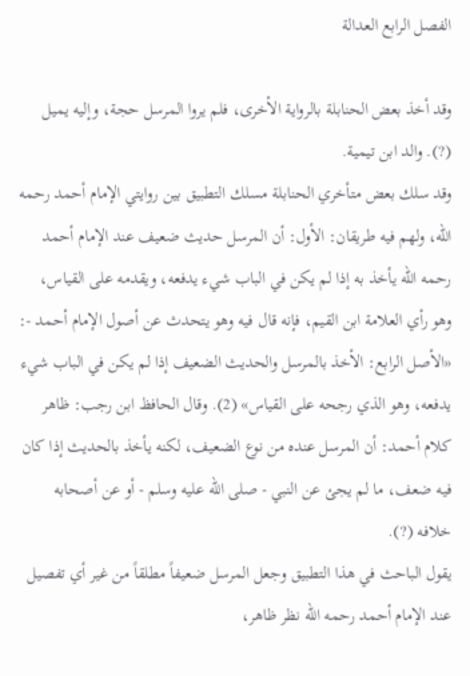الفصل الرابع العدالة

وقد أخذ بعض الحنابلة بالرواية الأخرى، فلم يروا المرسل حجة، وإليه يميل (?). والد ابن تيمية.
وقد سلك بعض متأخري الحنابلة مسلك التطبيق بين روايتي الإمام أحمد رحمه الله، ولهم فيه طريقان: الأول: أن المرسل حديث ضعيف عند الإمام أحمد رحمه الله يأخذ به إذا لم يكن في الباب شيء يدفعه، ويقدمه على القياس، وهو رأي العلامة ابن القيم، فإنه قال فيه وهو يتحدث عن أصول الإمام أحمد -: «الأصل الرابع: الأخذ بالمرسل والحديث الضعيف إذا لم يكن في الباب شيء يدفعه، وهو الذي رجحه على القياس» (2). وقال الحافظ ابن رجب: ظاهر كلام أحمد: أن المرسل عنده من نوع الضعيف، لكنه يأخذ بالحديث إذا كان فيه ضعف، ما لم يجئ عن النبي - صلى الله عليه وسلم - أو عن أصحابه خلافه (?).
يقول الباحث في هذا التطبيق وجعل المرسل ضعيفاً مطلقاً من غير أي تفصيل عند الإمام أحمد رحمه الله نظر ظاهر،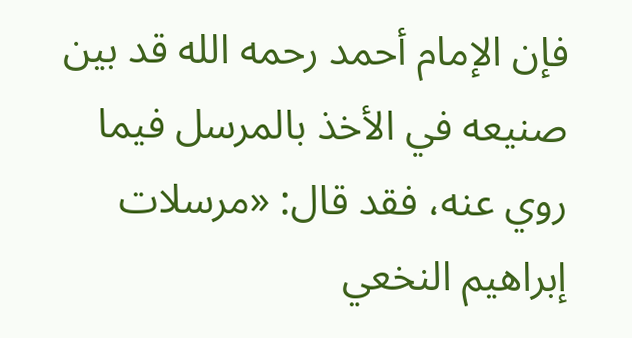فإن الإمام أحمد رحمه الله قد بين صنيعه في الأخذ بالمرسل فيما روي عنه، فقد قال: «مرسلات إبراهيم النخعي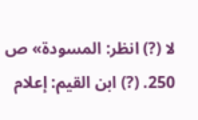لا (?) انظر: المسودة» ص 250. (?) ابن القيم: إعلام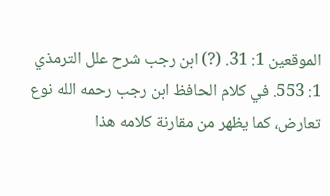الموقعين 1: 31. (?) ابن رجب شرح علل الترمذي 1: 553. في كلام الحافظ ابن رجب رحمه الله نوع تعارض، كما يظهر من مقارنة كلامه هذا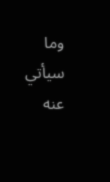وما سيأتي عنه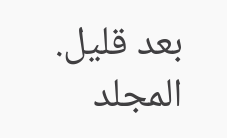بعد قليل.
المجلد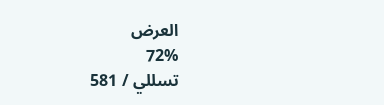العرض
72%
تسللي / 581